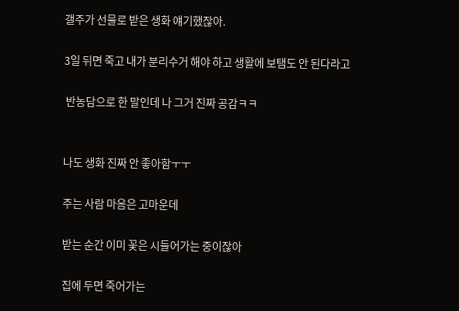갤주가 선물로 받은 생화 얘기했잖아.

3일 뒤면 죽고 내가 분리수거 해야 하고 생활에 보탬도 안 된다라고

 반농담으로 한 말인데 나 그거 진짜 공감ㅋㅋ


나도 생화 진짜 안 좋아함ㅜㅜ

주는 사람 마음은 고마운데

받는 순간 이미 꽃은 시들어가는 중이잖아

집에 두면 죽어가는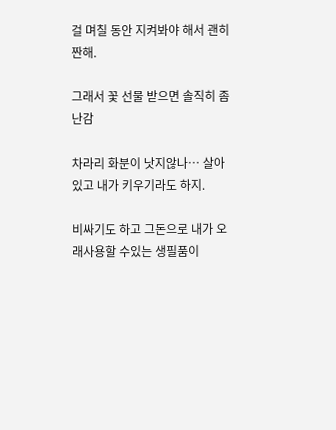걸 며칠 동안 지켜봐야 해서 괜히 짠해.

그래서 꽃 선물 받으면 솔직히 좀 난감

차라리 화분이 낫지않나… 살아있고 내가 키우기라도 하지.

비싸기도 하고 그돈으로 내가 오래사용할 수있는 생필품이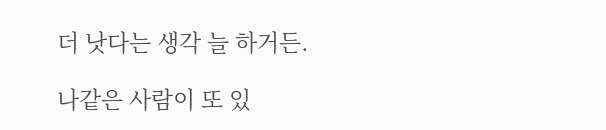더 낫다는 생각 늘 하거든.

나같은 사람이 또 있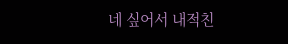네 싶어서 내적친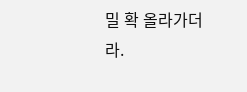밀 확 올라가더라.